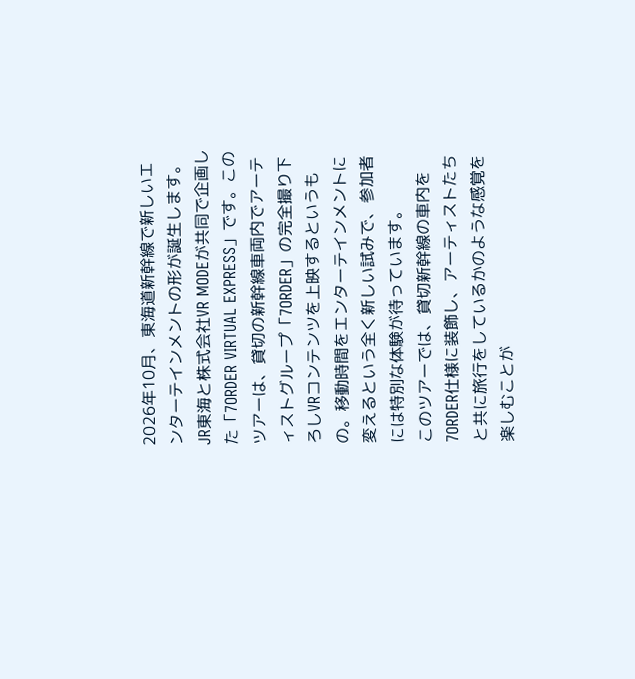2026年10月、東海道新幹線で新しいエンターテインメントの形が誕生します。JR東海と株式会社VR MODEが共同で企画した「7ORDER VIRTUAL EXPRESS」です。このツアーは、貸切の新幹線車両内でアーティストグループ「7ORDER」の完全撮り下ろしVRコンテンツを上映するというもの。移動時間をエンターテインメントに変えるという全く新しい試みで、参加者には特別な体験が待っています。
このツアーでは、貸切新幹線の車内を7ORDER仕様に装飾し、アーティストたちと共に旅行をしているかのような感覚を楽しむことが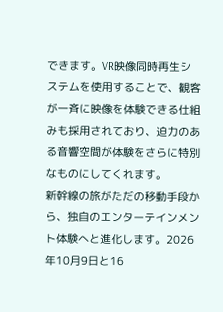できます。VR映像同時再生システムを使用することで、観客が一斉に映像を体験できる仕組みも採用されており、迫力のある音響空間が体験をさらに特別なものにしてくれます。
新幹線の旅がただの移動手段から、独自のエンターテインメント体験へと進化します。2026年10月9日と16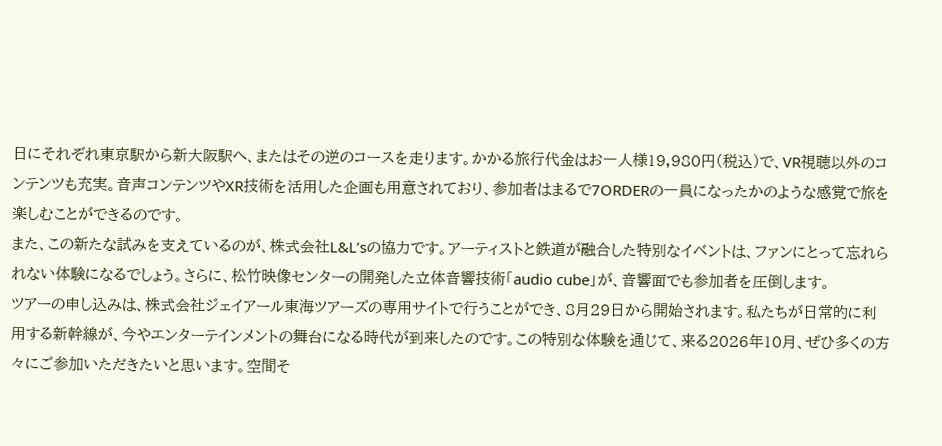日にそれぞれ東京駅から新大阪駅へ、またはその逆のコースを走ります。かかる旅行代金はお一人様19,980円(税込)で、VR視聴以外のコンテンツも充実。音声コンテンツやXR技術を活用した企画も用意されており、参加者はまるで7ORDERの一員になったかのような感覚で旅を楽しむことができるのです。
また、この新たな試みを支えているのが、株式会社L&L’sの協力です。アーティストと鉄道が融合した特別なイベントは、ファンにとって忘れられない体験になるでしょう。さらに、松竹映像センターの開発した立体音響技術「audio cube」が、音響面でも参加者を圧倒します。
ツアーの申し込みは、株式会社ジェイアール東海ツアーズの専用サイトで行うことができ、8月29日から開始されます。私たちが日常的に利用する新幹線が、今やエンターテインメントの舞台になる時代が到来したのです。この特別な体験を通じて、来る2026年10月、ぜひ多くの方々にご参加いただきたいと思います。空間そ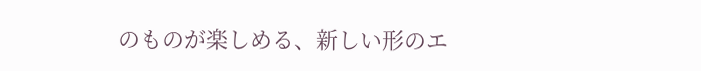のものが楽しめる、新しい形のエ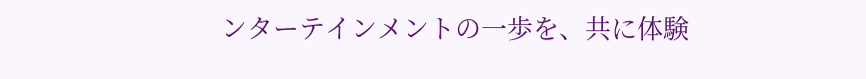ンターテインメントの一歩を、共に体験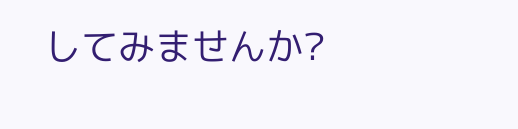してみませんか?